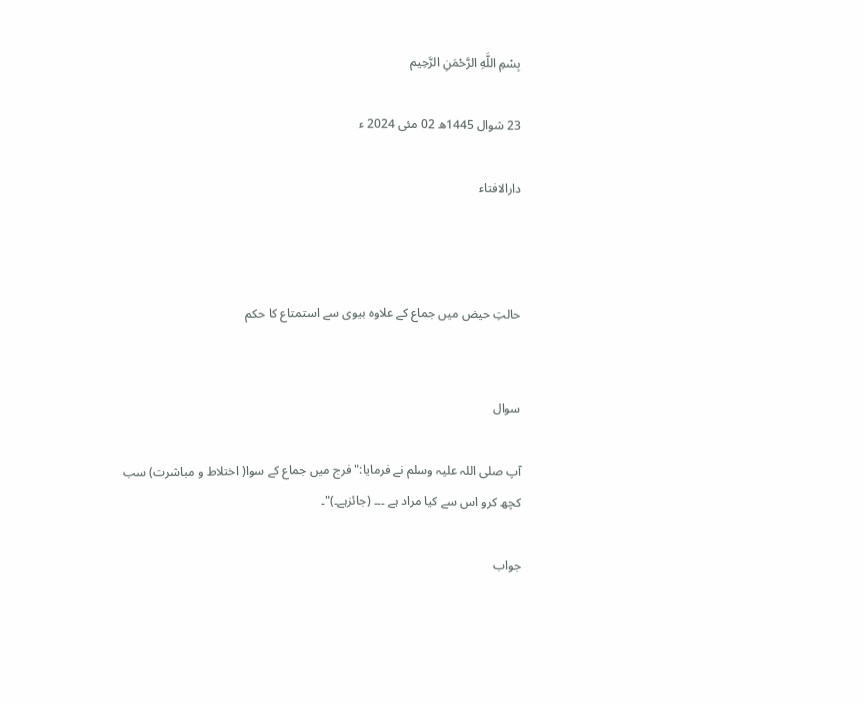بِسْمِ اللَّهِ الرَّحْمَنِ الرَّحِيم

23 شوال 1445ھ 02 مئی 2024 ء

دارالافتاء



حالتِ حیض میں جماع کے علاوہ بیوی سے استمتاع کا حکم


سوال

آپ صلی اللہ علیہ وسلم نے فرمایا:" فرج میں جماع کے سوا( اختلاط و مباشرت) سب کچھ کرو اس سے کیا مراد ہے ۔۔۔ (جائزہے۔)"۔

جواب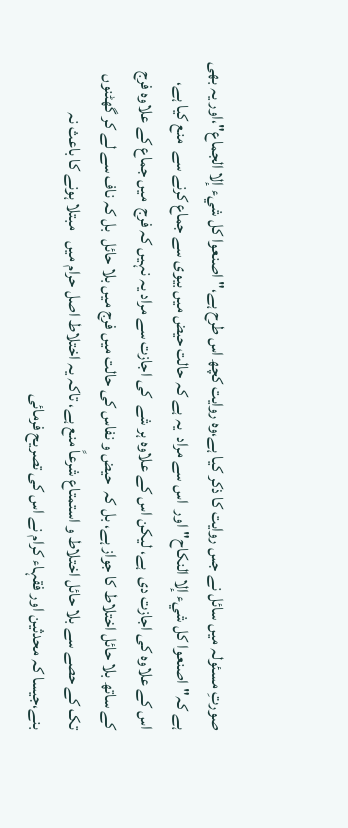صورتِ مسئولہ میں سائل نے جس روایت کا ذکر کیا ہے،وہ روایت کچھ اس طرح ہے،" اصنعوا ‌كل ‌شيء ‌إلا ‌الجماع"،اور یہ بھی ہے کہ"اصنعوا ‌كل شيء إلا النكاح"اور  اس سے مراد  یہ ہے کہ حالت حیض میں بیوی سے جماع کرنے سے  منع کیا ہے،  اس کے علاوہ کی اجازت دی  ہے، لیکن اس کے علاوہ ہر شے  کی اجازت سے مراد یہ نہیں کہ فرج  میں جماع کے علاوہ فرج کے ساتھ بلا حائل اختلاط کا جواز ہے، بل کہ  حیض و نفاس کی حالت میں فرج میں بلا حائل  بل کہ ناف سے لے کر گھٹنوں تک کے حصے سے بلا حائل اختلاط و استمتاع شرعاً منع ہے، تاکہ یہ اختلاط اصل حرام میں   مبتلا ہونے کا باعث نہ بنے،جیسا کہ محدثین اور فقہاء کرام نے اس کی تصریح فرمائی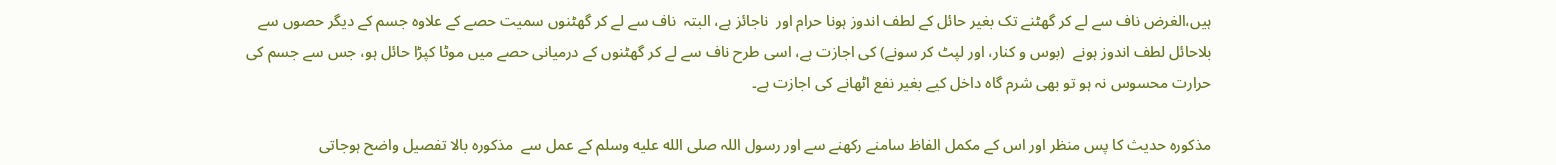ہیں،الغرض ناف سے لے کر گھٹنے تک بغیر حائل کے لطف اندوز ہونا حرام اور  ناجائز ہے، البتہ  ناف سے لے کر گھٹنوں سمیت حصے کے علاوہ جسم کے دیگر حصوں سے بلاحائل لطف اندوز ہونے  (بوس و کنار، اور لپٹ کر سونے) کی اجازت ہے، اسی طرح ناف سے لے کر گھٹنوں کے درمیانی حصے میں موٹا کپڑا حائل ہو، جس سے جسم کی حرارت محسوس نہ ہو تو بھی شرم گاہ داخل کیے بغیر نفع اٹھانے کی اجازت ہے۔

مذکورہ حدیث کا پس منظر اور اس کے مکمل الفاظ سامنے رکھنے سے اور رسول اللہ صلى الله عليه وسلم کے عمل سے  مذکورہ بالا تفصیل واضح ہوجاتی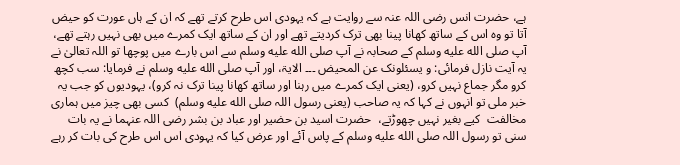ہے، حضرت انس رضی اللہ عنہ سے روایت ہے کہ یہودی اس طرح کرتے تھے کہ ان کے ہاں عورت کو حیض آتا تو وہ اس کے ساتھ کھانا پینا بھی ترک کردیتے تھے اور ان کے ساتھ ایک کمرے میں بھی نہیں رہتے تھے، آپ صلى الله عليه وسلم کے صحابہ نے آپ صلى الله عليه وسلم سے اس بارے میں پوچھا تو اللہ تعالیٰ نے یہ آیت نازل فرمائی: و یسئلونک عن المحیض ۔۔۔ الایۃ، اور آپ صلى الله عليه وسلم نے فرمایا: سب کچھ کرو مگر جماع نہیں کرو، (یعنی ایک کمرے میں رہنا اور ساتھ کھانا پینا ترک نہ کرو)، یہودیوں کو جب یہ خبر ملی تو انہوں نے کہا کہ یہ صاحب (یعنی رسول اللہ صلى الله عليه وسلم)  کسی بھی چیز میں ہماری مخالفت  کیے بغیر نہیں چھوڑتے،  حضرت اسید بن حضیر اور عباد بن بشر رضی اللہ عنہما نے یہ بات سنی تو رسول اللہ صلى الله عليه وسلم کے پاس آئے اور عرض کیا کہ یہودی اس اس طرح کی بات کر رہے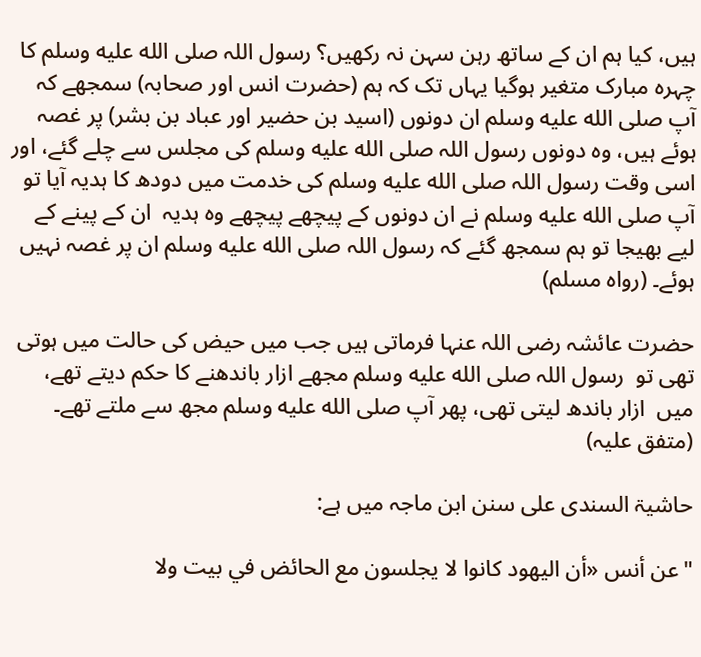ہیں، کیا ہم ان کے ساتھ رہن سہن نہ رکھیں؟ رسول اللہ صلى الله عليه وسلم کا چہرہ مبارک متغیر ہوگیا یہاں تک کہ ہم (حضرت انس اور صحابہ) سمجھے کہ  آپ صلى الله عليه وسلم ان دونوں (اسید بن حضیر اور عباد بن بشر) پر غصہ ہوئے ہیں، وہ دونوں رسول اللہ صلى الله عليه وسلم کی مجلس سے چلے گئے، اور اسی وقت رسول اللہ صلى الله عليه وسلم کی خدمت میں دودھ کا ہدیہ آیا تو آپ صلى الله عليه وسلم نے ان دونوں کے پیچھے پیچھے وہ ہدیہ  ان کے پینے کے لیے بھیجا تو ہم سمجھ گئے کہ رسول اللہ صلى الله عليه وسلم ان پر غصہ نہیں ہوئے۔ (رواہ مسلم)

حضرت عائشہ رضی اللہ عنہا فرماتی ہیں جب میں حیض کی حالت میں ہوتی تھی تو  رسول اللہ صلى الله عليه وسلم مجھے ازار باندھنے کا حکم دیتے تھے، میں  ازار باندھ لیتی تھی، پھر آپ صلى الله عليه وسلم مجھ سے ملتے تھے۔ (متفق علیہ)

حاشیۃ السندی علی سنن ابن ماجہ میں ہے:

"عن أنس «أن اليهود كانوا لا يجلسون مع الحائض في بيت ولا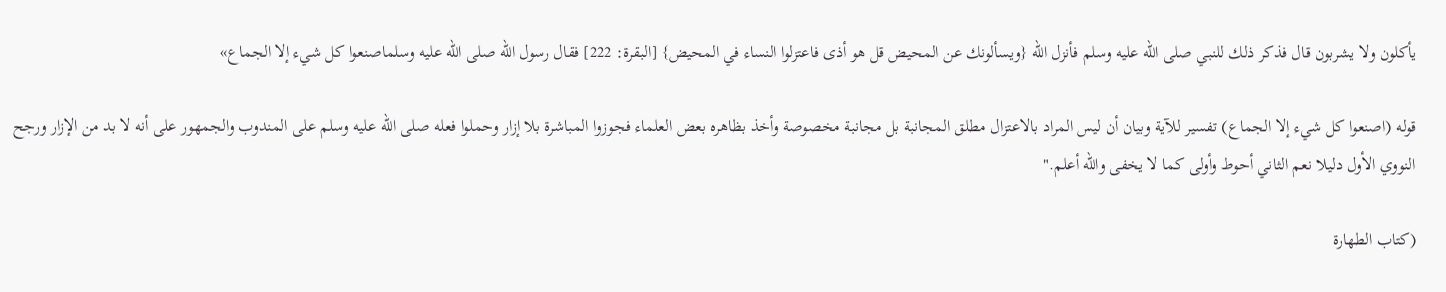يأكلون ولا يشربون قال فذكر ذلك للنبي صلى الله عليه وسلم فأنزل الله {ويسألونك عن المحيض قل هو أذى فاعتزلوا النساء في المحيض} [البقرة: 222] فقال رسول الله صلى الله عليه وسلماصنعوا ‌كل ‌شيء ‌إلا ‌الجماع»

قوله (اصنعوا ‌كل ‌شيء ‌إلا ‌الجماع) تفسير للآية وبيان أن ليس المراد بالاعتزال مطلق المجانبة بل مجانبة مخصوصة وأخذ بظاهره بعض العلماء فجوزوا المباشرة بلا إزار وحملوا فعله صلى الله عليه وسلم على المندوب والجمهور على أنه لا بد من الإزار ورجح النووي الأول دليلا نعم الثاني أحوط وأولى كما لا يخفى والله أعلم."

(کتاب الطهارۃ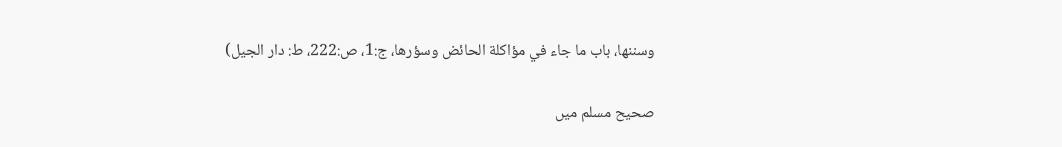وسننها، باب ما جاء في مؤاكلة الحائض وسؤرها، ج:1، ص:222، ط: دار الجيل)

صحیح مسلم میں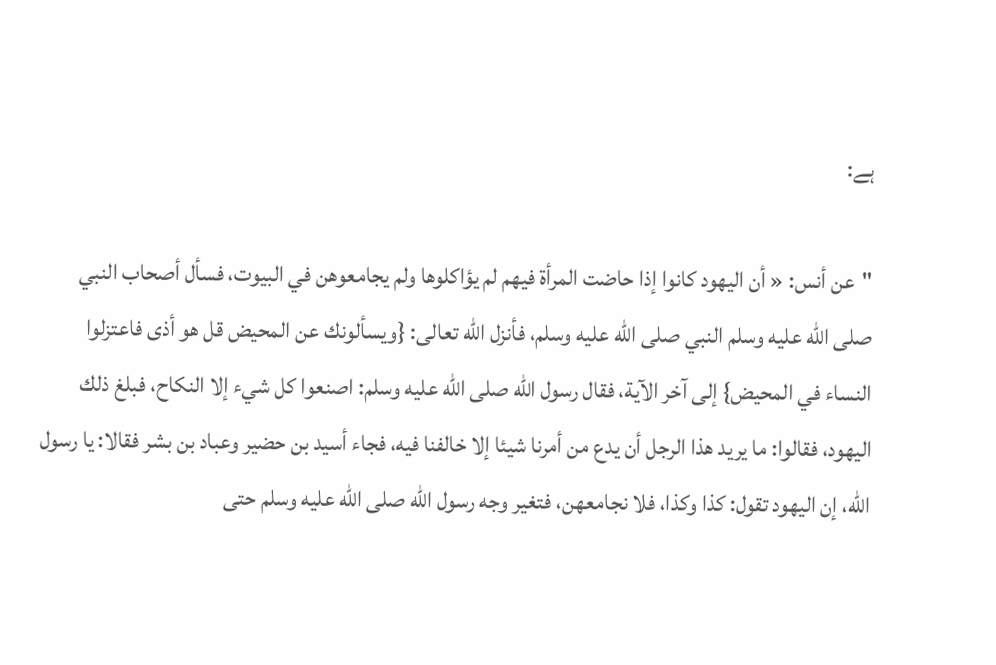ہے:

"عن أنس: « أن اليهود كانوا إذا حاضت المرأة فيهم لم يؤاكلوها ولم يجامعوهن في البيوت، فسأل أصحاب النبي صلى الله عليه وسلم النبي صلى الله عليه وسلم، فأنزل الله تعالى: {ويسألونك عن المحيض قل هو أذى فاعتزلوا النساء في المحيض} إلى آخر الآية، فقال رسول الله صلى الله عليه وسلم: اصنعوا ‌كل شيء إلا النكاح، فبلغ ذلك اليهود، فقالوا: ما يريد هذا الرجل أن يدع من أمرنا شيئا إلا خالفنا فيه، فجاء أسيد بن حضير وعباد بن بشر فقالا: يا رسول الله، إن اليهود تقول: كذا وكذا، فلا نجامعهن، فتغير وجه رسول الله صلى الله عليه وسلم حتى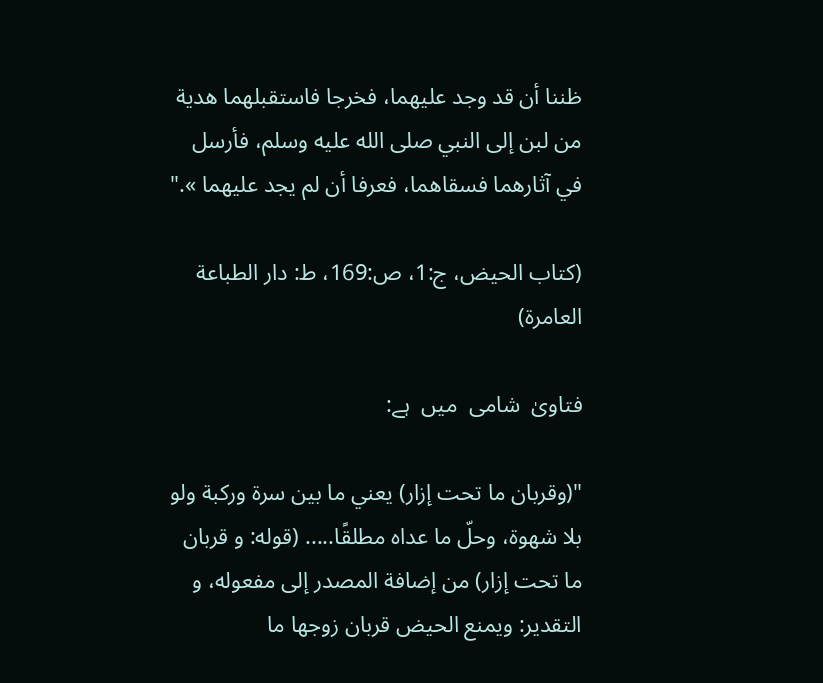ظننا أن قد وجد عليهما، فخرجا فاستقبلهما هدية من لبن إلى النبي صلى الله عليه وسلم، فأرسل في آثارهما فسقاهما، فعرفا أن لم يجد عليهما »."

(كتاب الحيض، ج:1، ص:169، ط: دار الطباعة العامرة)

فتاویٰ  شامی  میں  ہے:

"(وقربان ما تحت إزار) يعني ما بين سرة وركبة ولو بلا شهوة، وحلّ ما عداه مطلقًا..... (قوله: و قربان ما تحت إزار) من إضافة المصدر إلى مفعوله، و التقدير: ويمنع الحيض قربان زوجها ما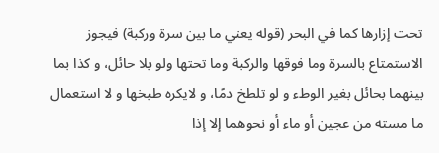تحت إزارها كما في البحر (قوله يعني ما بين سرة وركبة) فيجوز الاستمتاع بالسرة وما فوقها والركبة وما تحتها ولو بلا حائل، و كذا بما بينهما بحائل بغير الوطء و لو تلطخ دمًا، و لايكره طبخها و لا استعمال ما مسته من عجين أو ماء أو نحوهما إلا إذا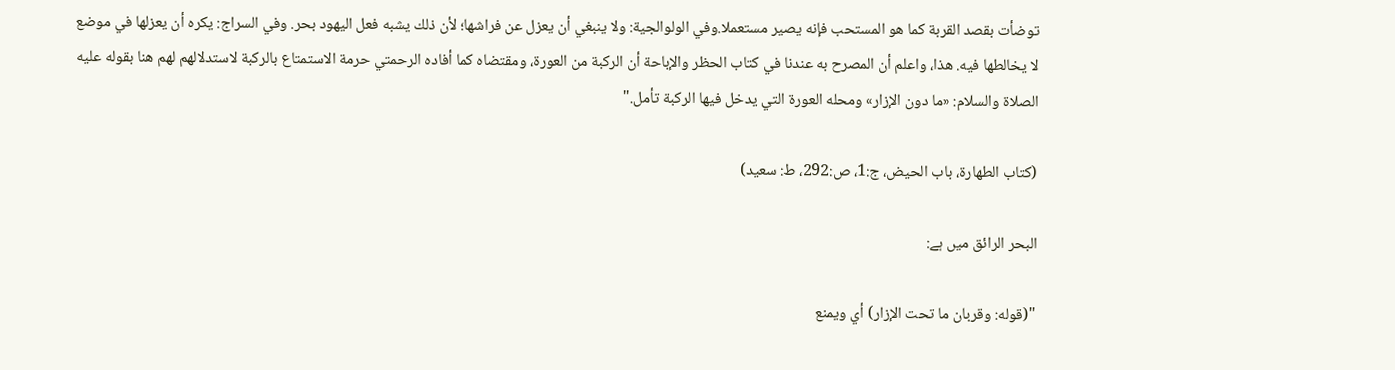توضأت بقصد القربة كما هو المستحب فإنه يصير مستعملا.وفي الولوالجية: ولا ينبغي أن يعزل عن فراشها؛ لأن ذلك يشبه فعل اليهود بحر. وفي السراج: يكره أن يعزلها في موضع لا يخالطها فيه. هذا، واعلم أن المصرح به عندنا في كتاب الحظر والإباحة أن الركبة من العورة، ومقتضاه كما أفاده الرحمتي حرمة الاستمتاع بالركبة لاستدلالهم لهم هنا بقوله عليه الصلاة والسلام: «ما دون الإزار» ومحله العورة التي يدخل فيها الركبة تأمل."

(کتاب الطهارۃ، باب الحیض، ج:1، ص:292، ط: سعید)

البحر الرائق میں ہے:

"(قوله: وقربان ما تحت الإزار) أي ويمنع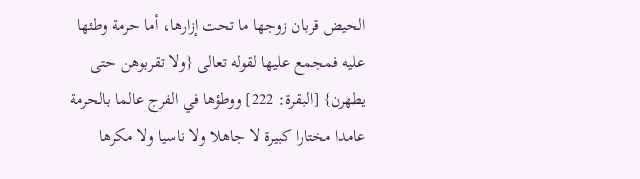الحيض ‌قربان ‌زوجها ما تحت إزارها، أما حرمة وطئها عليه فمجمع عليها لقوله تعالى {ولا تقربوهن حتى يطهرن} [البقرة: 222] ووطؤها في الفرج عالما بالحرمة عامدا مختارا كبيرة لا جاهلا ولا ناسيا ولا مكرها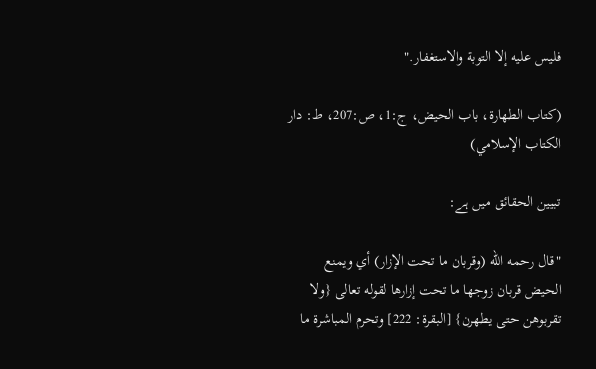فليس عليه إلا التوبة والاستغفار."

(کتاب الطهارۃ، باب الحیض، ج:1، ص:207، ط: دار الكتاب الإسلامي)

تبیین الحقائق میں ہے:

"قال رحمه الله (وقربان ما تحت الإزار) أي ويمنع الحيض ‌قربان ‌زوجها ما تحت إزارها لقوله تعالى {ولا تقربوهن حتى يطهرن} [البقرة: 222] وتحرم المباشرة ما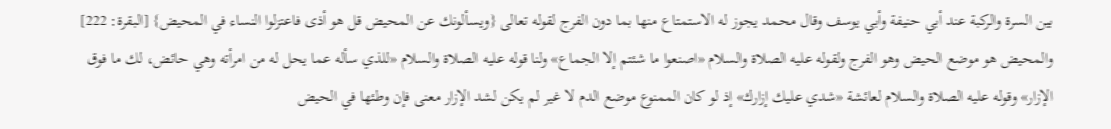بين السرة والركبة عند أبي حنيفة وأبي يوسف وقال محمد يجوز له الاستمتاع منها بما دون الفرج لقوله تعالى {ويسألونك عن المحيض قل هو أذى فاعتزلوا النساء في المحيض} [البقرة: 222] والمحيض هو موضع الحيض وهو الفرج ولقوله عليه الصلاة والسلام «اصنعوا ما شئتم إلا الجماع» ولنا قوله عليه الصلاة والسلام «للذي سأله عما يحل له من امرأته وهي حائض، لك ما فوق الإزار» وقوله عليه الصلاة والسلام لعائشة «شدي عليك إزارك» إذ لو كان الممنوع موضع الدم لا غير لم يكن لشد الإزار معنى فإن وطئها في الحيض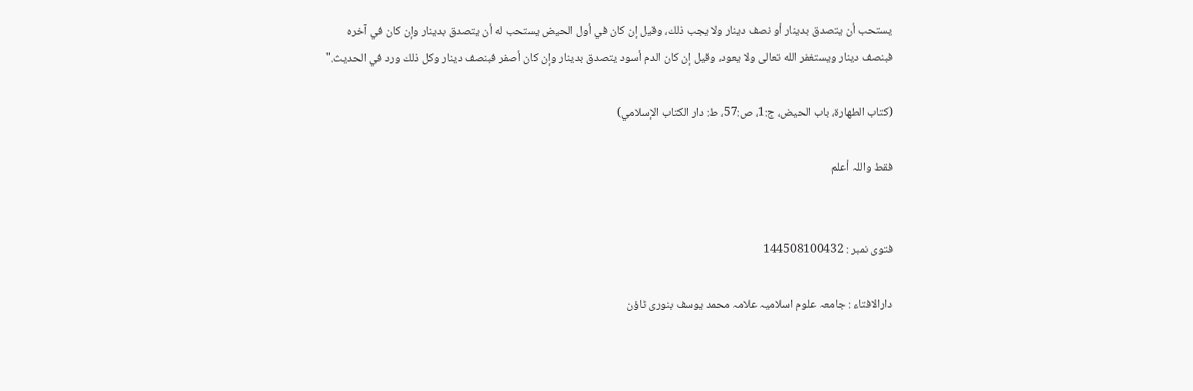يستحب أن يتصدق بدينار أو نصف دينار ولا يجب ذلك، وقيل إن كان في أول الحيض يستحب له أن يتصدق بدينار وإن كان في آخره فبنصف دينار ويستغفر الله تعالى ولا يعود، وقيل إن كان الدم أسود يتصدق بدينار وإن كان أصفر فبنصف دينار وكل ذلك ورد في الحديث."

(کتاب الطهارۃ، باب الحیض، ج:1، ص:57، ط: دار الكتاب الإسلامي)

فقط واللہ أعلم


فتوی نمبر : 144508100432

دارالافتاء : جامعہ علوم اسلامیہ علامہ محمد یوسف بنوری ٹاؤن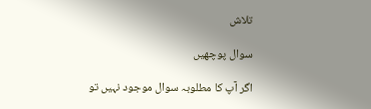تلاش

سوال پوچھیں

اگر آپ کا مطلوبہ سوال موجود نہیں تو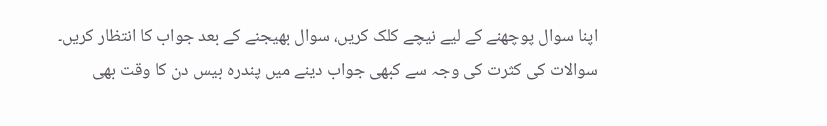اپنا سوال پوچھنے کے لیے نیچے کلک کریں، سوال بھیجنے کے بعد جواب کا انتظار کریں۔ سوالات کی کثرت کی وجہ سے کبھی جواب دینے میں پندرہ بیس دن کا وقت بھی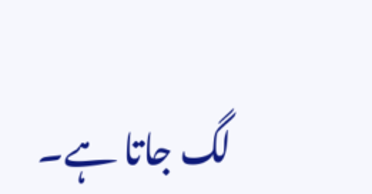لگ جاتا ہے۔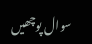سوال پوچھیں